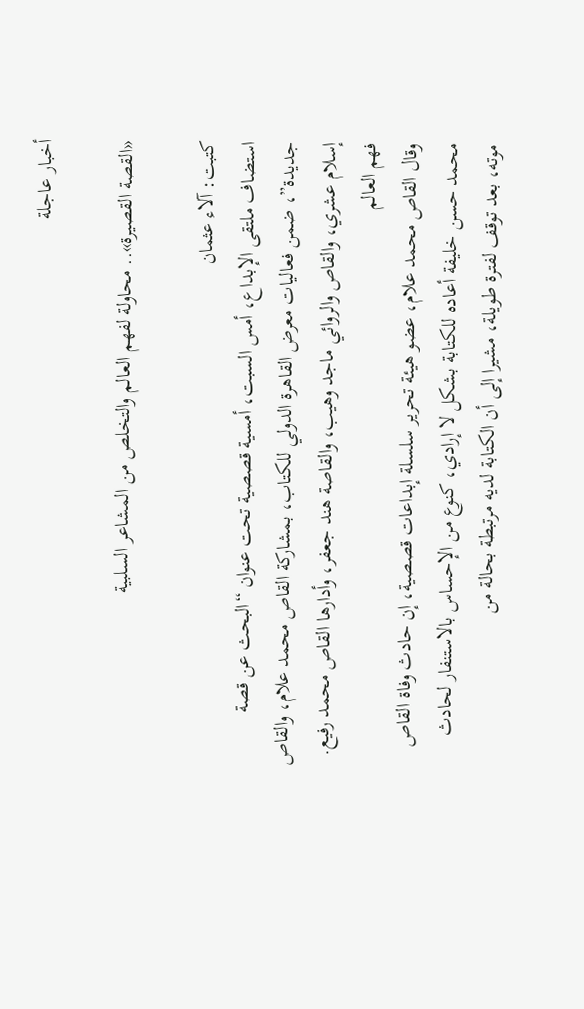أخبار عاجلة

«القصة القصيرة».. محاولة لفهم العالم والتخلص من المشاعر السلبية

كتبت: آلاء عثمان
استضاف ملتقى الإبداع، أمس السبت، أمسية قصصية تحت عنوان “البحث عن قصة جديدة”، ضمن فعاليات معرض القاهرة الدولي للكتاب، بمشاركة القاص محمد علام، والقاص إسلام عشري، والقاص والروائي ماجد وهيب، والقاصة هند جعفر، وأدارها القاص محمد رفيع.
فهم العالم
وقال القاص محمد علام، عضو هيئة تحرير سلسلة إبداعات قصصية، إن حادث وفاة القاص محمد حسن خليفة أعاده للكتابة بشكل لا إرادي، كنوع من الإحساس بالاستنفار لحادث موته، بعد توقف لفترة طويلة، مشيرا إلى أن الكتابة لديه مرتبطة بحالة من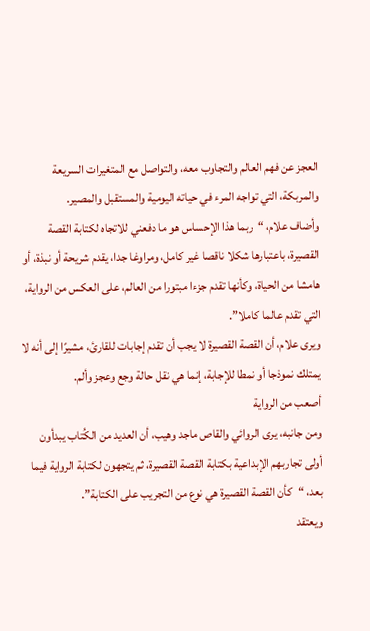العجز عن فهم العالم والتجاوب معه، والتواصل مع المتغيرات السريعة والمربكة، التي تواجه المرء في حياته اليومية والمستقبل والمصير.
وأضاف علام، “ربما هذا الإحساس هو ما دفعني للاتجاه لكتابة القصة القصيرة، باعتبارها شكلا ناقصا غير كامل، ومراوغا جدا، يقدم شريحة أو نبذة، أو هامشا من الحياة، وكأنها تقدم جزءا مبتورا من العالم، على العكس من الرواية، التي تقدم عالما كاملا”.
ويرى علام، أن القصة القصيرة لا يجب أن تقدم إجابات للقارئ، مشيرًا إلى أنه لا يمتلك نموذجا أو نمطا للإجابة، إنما هي نقل حالة وجع وعجز وألم.
أصعب من الرواية
ومن جانبه، يرى الروائي والقاص ماجد وهيب، أن العديد من الكُتاب يبدأون أولى تجاربهم الإبداعية بكتابة القصة القصيرة، ثم يتجهون لكتابة الرواية فيما بعد، “كأن القصة القصيرة هي نوع من التجريب على الكتابة”.
ويعتقد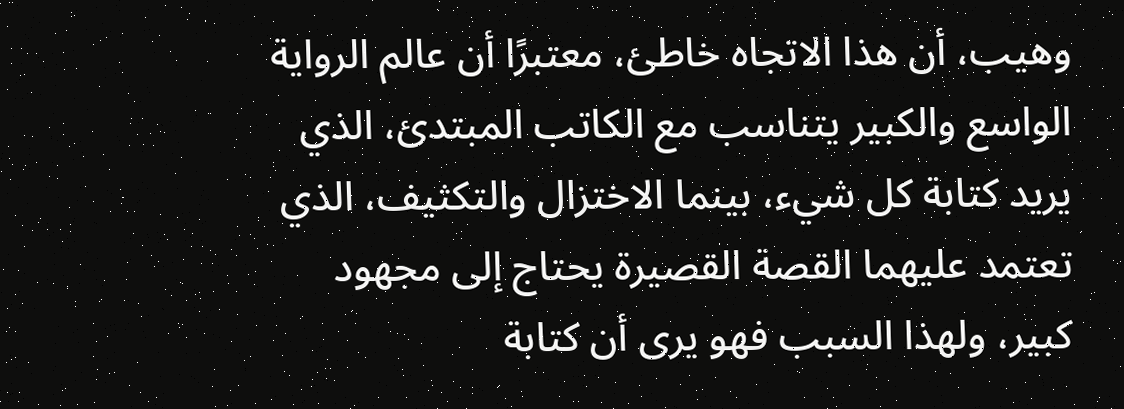وهيب، أن هذا الاتجاه خاطئ، معتبرًا أن عالم الرواية الواسع والكبير يتناسب مع الكاتب المبتدئ، الذي يريد كتابة كل شيء، بينما الاختزال والتكثيف، الذي تعتمد عليهما القصة القصيرة يحتاج إلى مجهود كبير، ولهذا السبب فهو يرى أن كتابة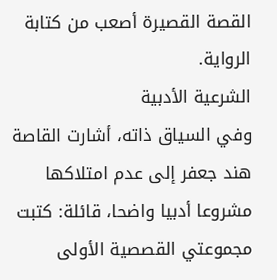القصة القصيرة أصعب من كتابة الرواية.
الشرعية الأدبية
وفي السياق ذاته، أشارت القاصة هند جعفر إلى عدم امتلاكها مشروعا أدبيا واضحا، قائلة: كتبت مجموعتي القصصية الأولى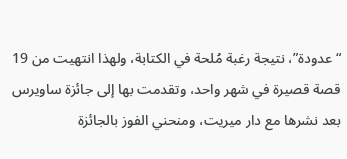“عدودة”، نتيجة رغبة مُلحة في الكتابة، ولهذا انتهيت من 19 قصة قصيرة في شهر واحد، وتقدمت بها إلى جائزة ساويرس بعد نشرها مع دار ميريت، ومنحني الفوز بالجائزة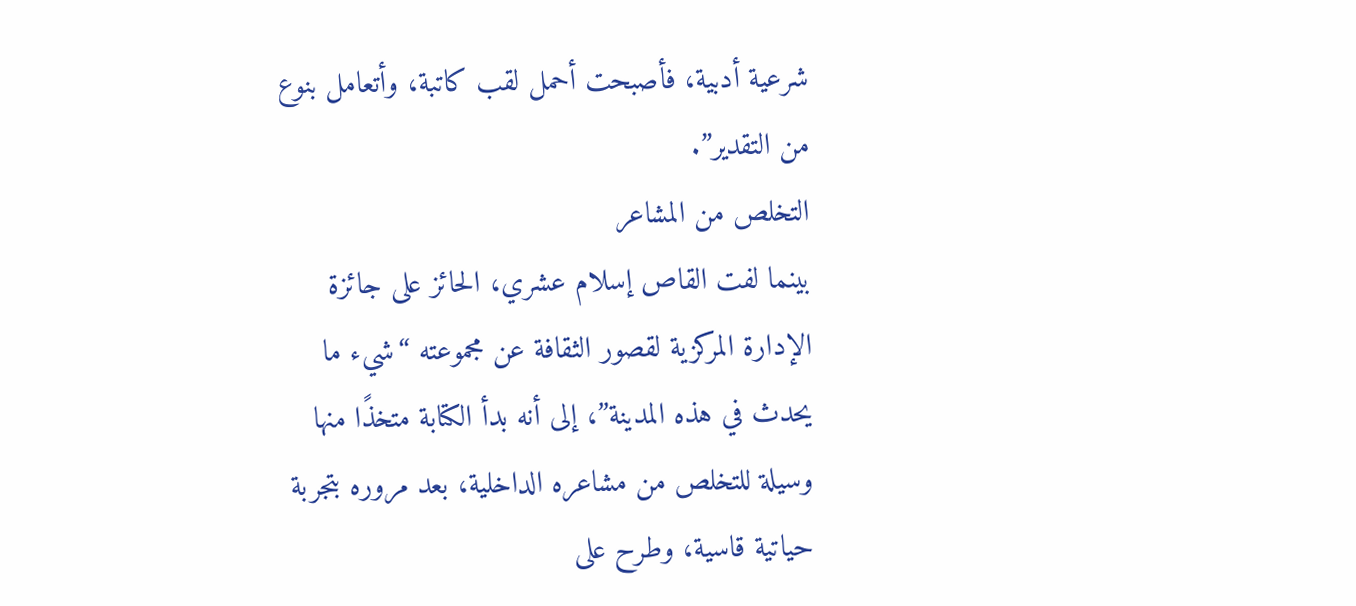شرعية أدبية، فأصبحت أحمل لقب كاتبة، وأتعامل بنوع من التقدير”.
التخلص من المشاعر
بينما لفت القاص إسلام عشري، الحائز على جائزة الإدارة المركزية لقصور الثقافة عن مجموعته “شيء ما يحدث في هذه المدينة”، إلى أنه بدأ الكتابة متخذًا منها وسيلة للتخلص من مشاعره الداخلية، بعد مروره بتجربة حياتية قاسية، وطرح على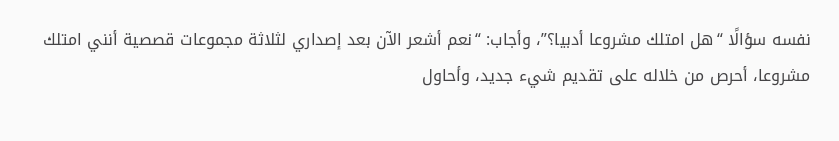نفسه سؤالًا “هل امتلك مشروعا أدبيا؟”، وأجاب: “نعم أشعر الآن بعد إصداري لثلاثة مجموعات قصصية أنني امتلك مشروعا، أحرص من خلاله على تقديم شيء جديد، وأحاول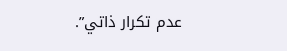عدم تكرار ذاتي”.